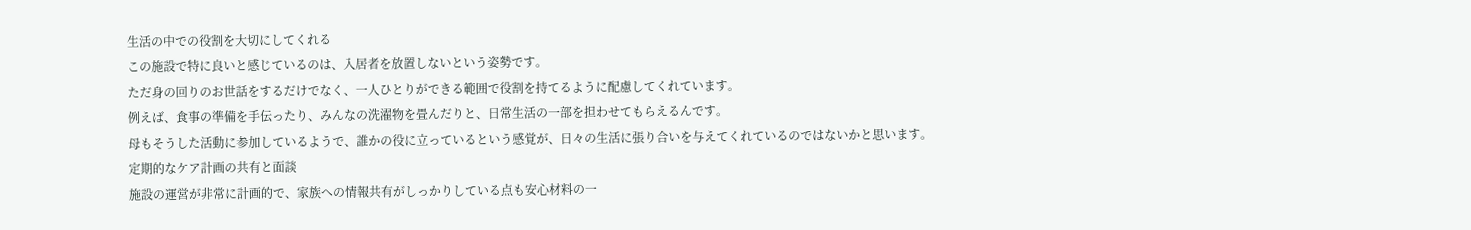生活の中での役割を大切にしてくれる
この施設で特に良いと感じているのは、入居者を放置しないという姿勢です。
ただ身の回りのお世話をするだけでなく、一人ひとりができる範囲で役割を持てるように配慮してくれています。
例えば、食事の準備を手伝ったり、みんなの洗濯物を畳んだりと、日常生活の一部を担わせてもらえるんです。
母もそうした活動に参加しているようで、誰かの役に立っているという感覚が、日々の生活に張り合いを与えてくれているのではないかと思います。
定期的なケア計画の共有と面談
施設の運営が非常に計画的で、家族への情報共有がしっかりしている点も安心材料の一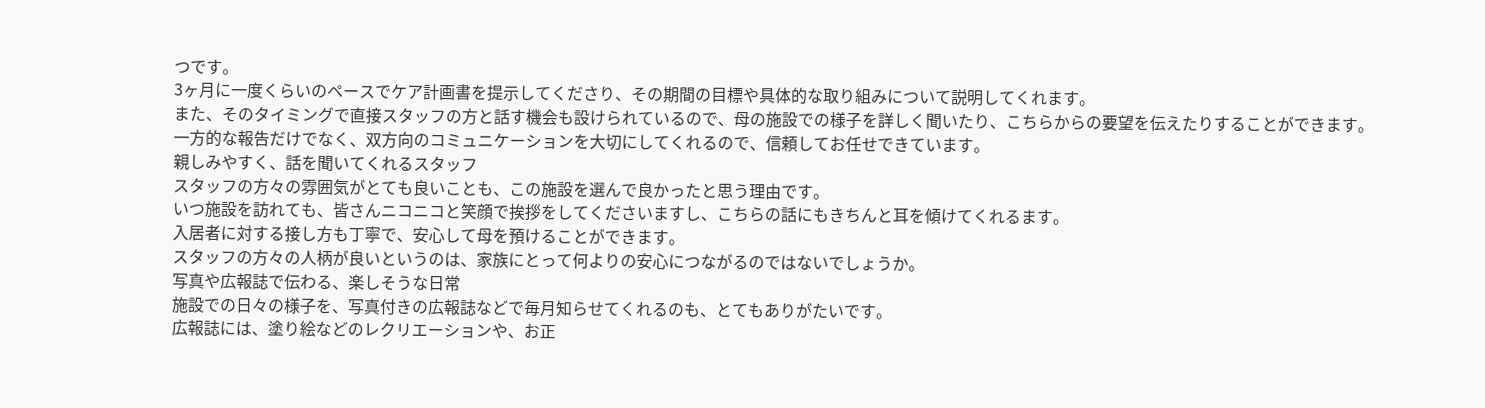つです。
3ヶ月に一度くらいのペースでケア計画書を提示してくださり、その期間の目標や具体的な取り組みについて説明してくれます。
また、そのタイミングで直接スタッフの方と話す機会も設けられているので、母の施設での様子を詳しく聞いたり、こちらからの要望を伝えたりすることができます。
一方的な報告だけでなく、双方向のコミュニケーションを大切にしてくれるので、信頼してお任せできています。
親しみやすく、話を聞いてくれるスタッフ
スタッフの方々の雰囲気がとても良いことも、この施設を選んで良かったと思う理由です。
いつ施設を訪れても、皆さんニコニコと笑顔で挨拶をしてくださいますし、こちらの話にもきちんと耳を傾けてくれるます。
入居者に対する接し方も丁寧で、安心して母を預けることができます。
スタッフの方々の人柄が良いというのは、家族にとって何よりの安心につながるのではないでしょうか。
写真や広報誌で伝わる、楽しそうな日常
施設での日々の様子を、写真付きの広報誌などで毎月知らせてくれるのも、とてもありがたいです。
広報誌には、塗り絵などのレクリエーションや、お正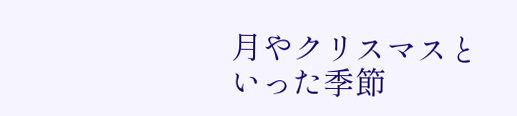月やクリスマスといった季節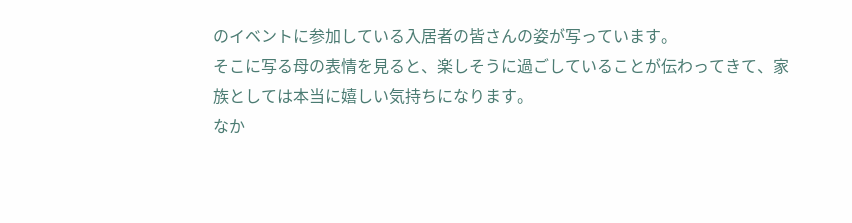のイベントに参加している入居者の皆さんの姿が写っています。
そこに写る母の表情を見ると、楽しそうに過ごしていることが伝わってきて、家族としては本当に嬉しい気持ちになります。
なか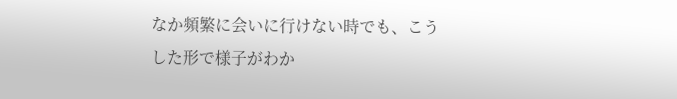なか頻繁に会いに行けない時でも、こうした形で様子がわか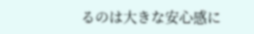るのは大きな安心感に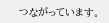つながっています。